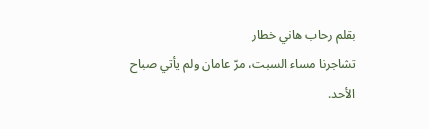بقلم رحاب هاني خطار
تشاجرنا مساء السبت، مرّ عامان ولم يأتي صباح الأحد.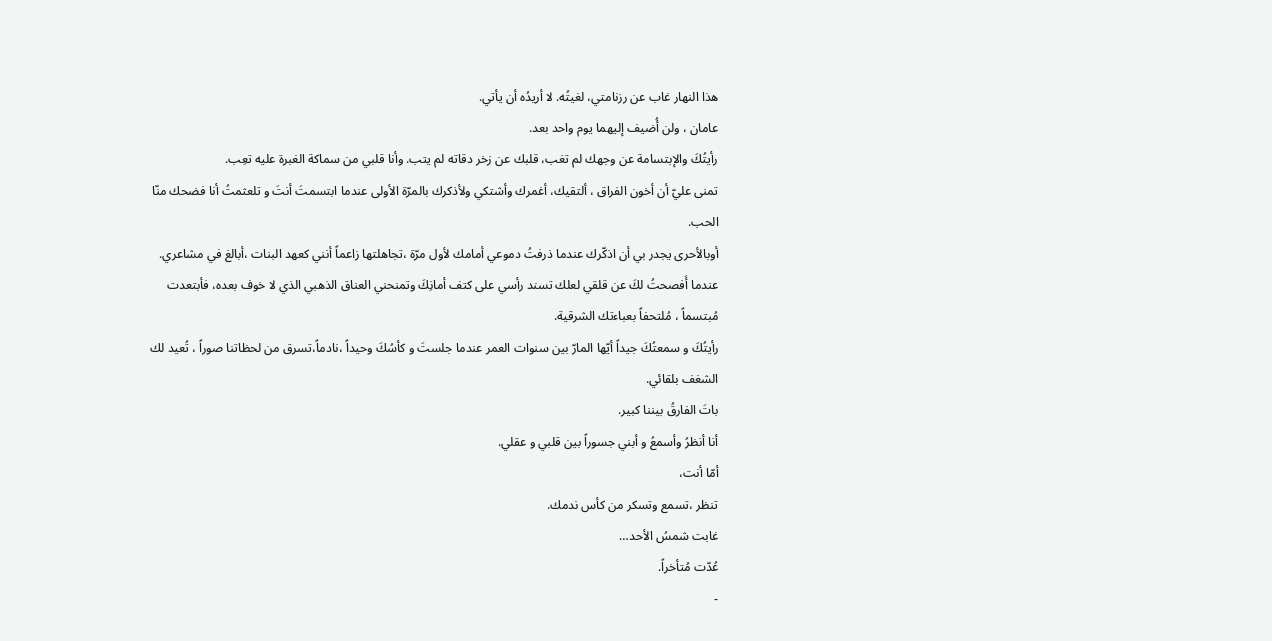هذا النهار غاب عن رزنامتي، لغيتُه. لا أريدُه أن يأتي.
عامان ، ولن أُضيف إليهما يوم واحد بعد.
رأيتُكَ والإبتسامة عن وجهك لم تغب، قلبك عن زخر دقاته لم يتب. وأنا قلبي من سماكة الغبرة عليه تعِب.
تمنى عليّ أن أخون الفراق ، ألتقيك، أغمرك وأشتكي ولأذكرك بالمرّة الأولى عندما ابتسمتَ أنتَ و تلعثمتُ أنا فضحك منّا الحب.
أوبالأحرى يجدر بي أن اذكّرك عندما ذرفتُ دموعي أمامك لأول مرّة ،تجاهلتها زاعماً أنني كعهد البنات ،أبالغ في مشاعري.
عندما أَفصحتُ لكَ عن قلقي لعلك تسند رأسي على كتف أمانِكَ وتمنحني العناق الذهبي الذي لا خوف بعده، فأبتعدت مُبتسماً ، مُلتحفاً بعباءتك الشرقية.
رأيتُكَ و سمعتُكَ جيداً أيّها المارّ بين سنوات العمر عندما جلستَ و كأسُكَ وحيداً ،نادماً،تسرق من لحظاتنا صوراً ، تُعيد لك الشغف بلقائي.
باتَ الفارقُ بيننا كبير.
أنا أنظرُ وأسمعُ و أبني جسوراً بين قلبي و عقلي.
أمّا أنت،
تنظر ،تسمع وتسكر من كأس ندمك.
غابت شمسُ الأحد…
عُدّت مُتأخراً.
-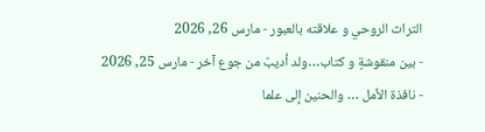التراث الروحي و علاقته بالعبور - مارس 26, 2026
- بين منقوشةٍ و كتاب…ولد أديبٌ من جوع آخر - مارس 25, 2026
- نافذة الأمل … والحنين إلى علما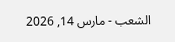الشعب - مارس 14, 2026